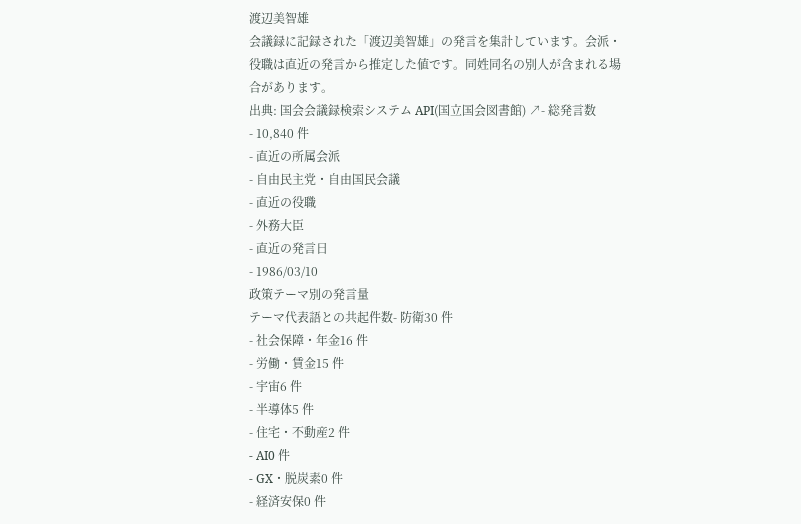渡辺美智雄
会議録に記録された「渡辺美智雄」の発言を集計しています。会派・役職は直近の発言から推定した値です。同姓同名の別人が含まれる場合があります。
出典: 国会会議録検索システム API(国立国会図書館) ↗- 総発言数
- 10,840 件
- 直近の所属会派
- 自由民主党・自由国民会議
- 直近の役職
- 外務大臣
- 直近の発言日
- 1986/03/10
政策テーマ別の発言量
テーマ代表語との共起件数- 防衛30 件
- 社会保障・年金16 件
- 労働・賃金15 件
- 宇宙6 件
- 半導体5 件
- 住宅・不動産2 件
- AI0 件
- GX・脱炭素0 件
- 経済安保0 件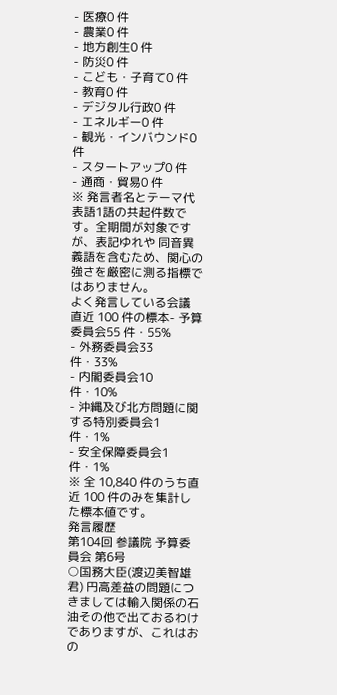- 医療0 件
- 農業0 件
- 地方創生0 件
- 防災0 件
- こども・子育て0 件
- 教育0 件
- デジタル行政0 件
- エネルギー0 件
- 観光・インバウンド0 件
- スタートアップ0 件
- 通商・貿易0 件
※ 発言者名とテーマ代表語1語の共起件数です。全期間が対象ですが、表記ゆれや 同音異義語を含むため、関心の強さを厳密に測る指標ではありません。
よく発言している会議
直近 100 件の標本- 予算委員会55 件・55%
- 外務委員会33 件・33%
- 内閣委員会10 件・10%
- 沖縄及び北方問題に関する特別委員会1 件・1%
- 安全保障委員会1 件・1%
※ 全 10,840 件のうち直近 100 件のみを集計した標本値です。
発言履歴
第104回 参議院 予算委員会 第6号
○国務大臣(渡辺美智雄君) 円高差益の問題につきましては輸入関係の石油その他で出ておるわけでありますが、これはおの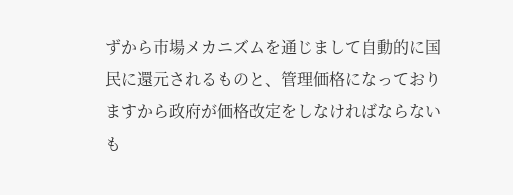ずから市場メカニズムを通じまして自動的に国民に還元されるものと、管理価格になっておりますから政府が価格改定をしなければならないも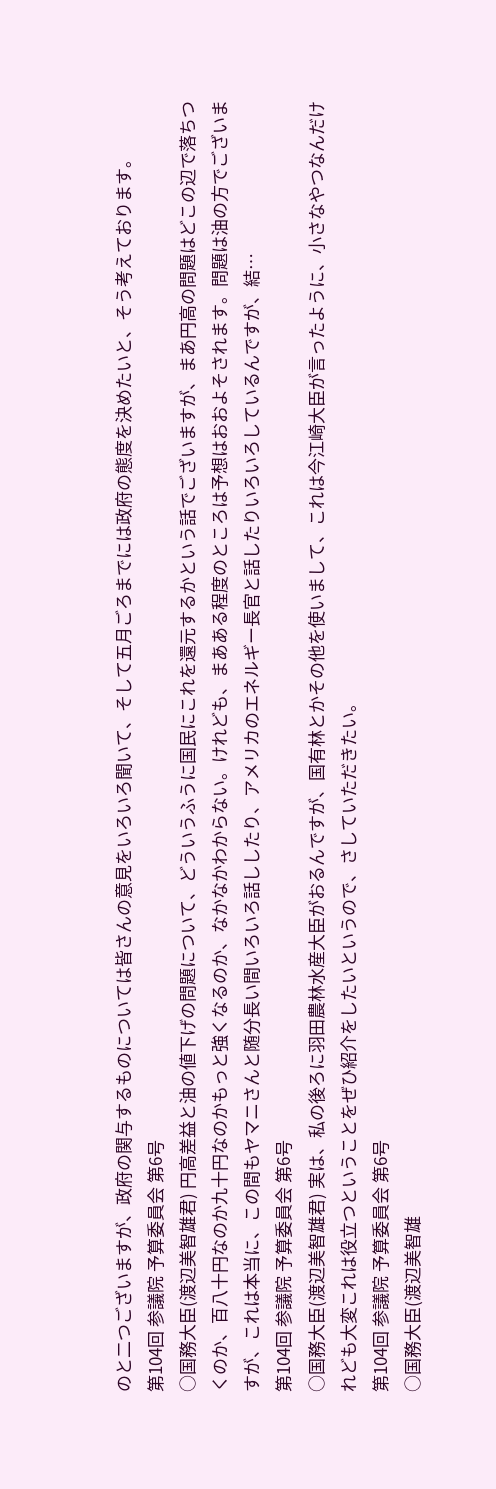のと二つございますが、政府の関与するものについては皆さんの意見をいろいろ聞いて、そして五月ごろまでには政府の態度を決めたいと、そう考えております。
第104回 参議院 予算委員会 第6号
○国務大臣(渡辺美智雄君) 円高差益と油の値下げの問題について、どういうふうに国民にこれを還元するかという話でございますが、まあ円高の問題はどこの辺で落ちつくのか、百八十円なのか九十円なのかもっと強くなるのか、なかなかわからない。けれども、まあある程度のところは予想はおおよそされます。問題は油の方でございますが、これは本当に、この間もヤマニさんと随分長い間いろいろ話ししたり、アメリカのエネルギー長官と話したりいろいろしているんですが、結…
第104回 参議院 予算委員会 第6号
○国務大臣(渡辺美智雄君) 実は、私の後ろに羽田農林水産大臣がおるんですが、国有林とかその他を使いまして、これは今江崎大臣が言ったように、小さなやつなんだけれども大変これは役立つということをぜひ紹介をしたいというので、さしていただきたい。
第104回 参議院 予算委員会 第6号
○国務大臣(渡辺美智雄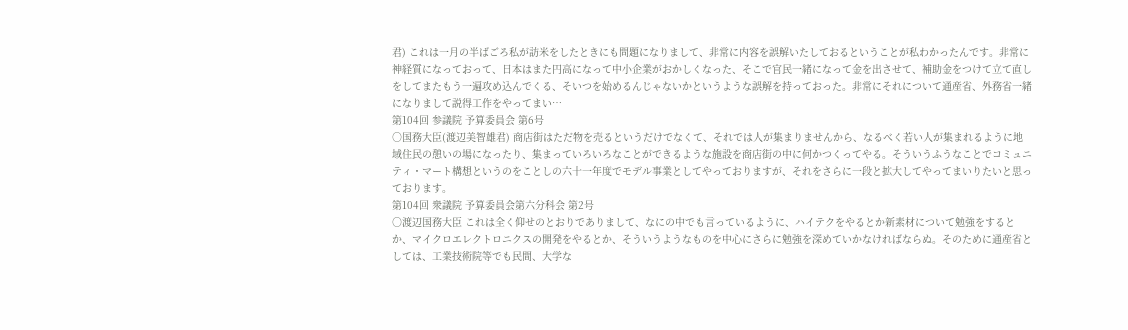君) これは一月の半ばごろ私が訪米をしたときにも問題になりまして、非常に内容を誤解いたしておるということが私わかったんです。非常に神経質になっておって、日本はまた円高になって中小企業がおかしくなった、そこで官民一緒になって金を出させて、補助金をつけて立て直しをしてまたもう一遍攻め込んでくる、そいつを始めるんじゃないかというような誤解を持っておった。非常にそれについて通産省、外務省一緒になりまして説得工作をやってまい…
第104回 参議院 予算委員会 第6号
○国務大臣(渡辺美智雄君) 商店街はただ物を売るというだけでなくて、それでは人が集まりませんから、なるべく若い人が集まれるように地域住民の憩いの場になったり、集まっていろいろなことができるような施設を商店街の中に何かつくってやる。そういうふうなことでコミュニティ・マート構想というのをことしの六十一年度でモデル事業としてやっておりますが、それをさらに一段と拡大してやってまいりたいと思っております。
第104回 衆議院 予算委員会第六分科会 第2号
○渡辺国務大臣 これは全く仰せのとおりでありまして、なにの中でも言っているように、ハイテクをやるとか新素材について勉強をするとか、マイクロエレクトロニクスの開発をやるとか、そういうようなものを中心にさらに勉強を深めていかなければならぬ。そのために通産省としては、工業技術院等でも民間、大学な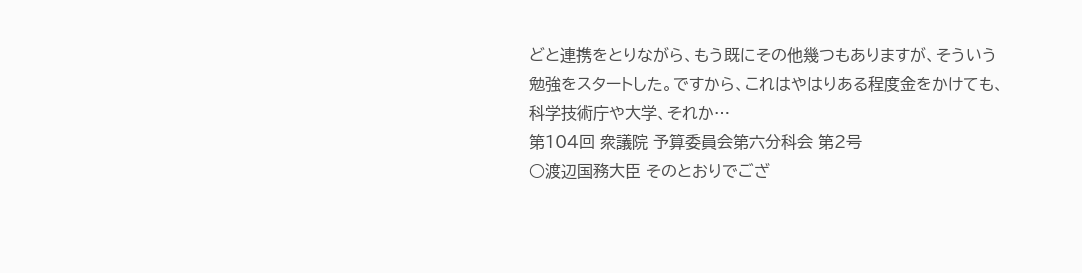どと連携をとりながら、もう既にその他幾つもありますが、そういう勉強をスタートした。ですから、これはやはりある程度金をかけても、科学技術庁や大学、それか…
第104回 衆議院 予算委員会第六分科会 第2号
○渡辺国務大臣 そのとおりでござ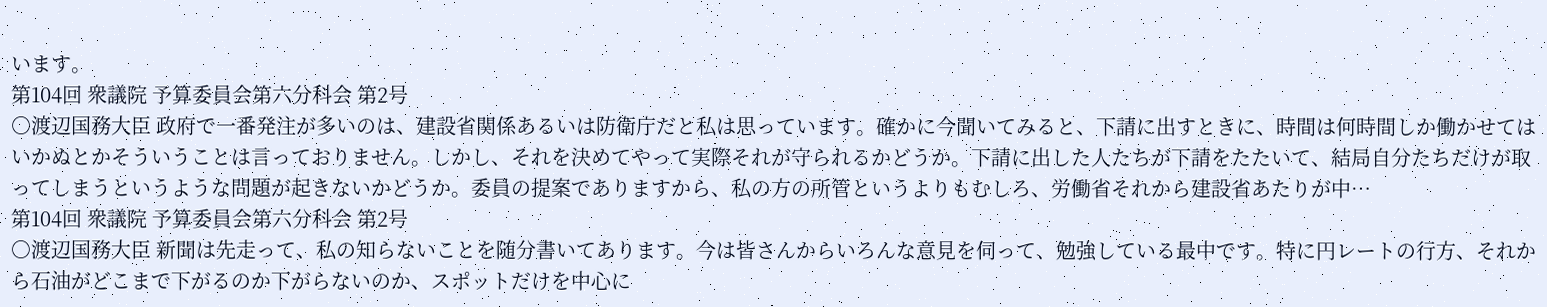います。
第104回 衆議院 予算委員会第六分科会 第2号
○渡辺国務大臣 政府で一番発注が多いのは、建設省関係あるいは防衛庁だと私は思っています。確かに今聞いてみると、下請に出すときに、時間は何時間しか働かせてはいかぬとかそういうことは言っておりません。しかし、それを決めてやって実際それが守られるかどうか。下請に出した人たちが下請をたたいて、結局自分たちだけが取ってしまうというような問題が起きないかどうか。委員の提案でありますから、私の方の所管というよりもむしろ、労働省それから建設省あたりが中…
第104回 衆議院 予算委員会第六分科会 第2号
○渡辺国務大臣 新聞は先走って、私の知らないことを随分書いてあります。今は皆さんからいろんな意見を伺って、勉強している最中です。特に円レートの行方、それから石油がどこまで下がるのか下がらないのか、スポットだけを中心に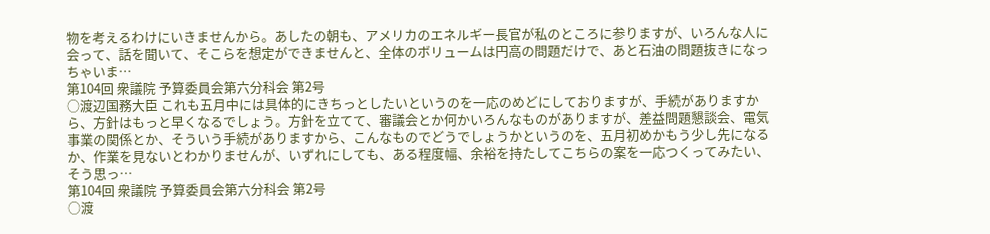物を考えるわけにいきませんから。あしたの朝も、アメリカのエネルギー長官が私のところに参りますが、いろんな人に会って、話を聞いて、そこらを想定ができませんと、全体のボリュームは円高の問題だけで、あと石油の問題抜きになっちゃいま…
第104回 衆議院 予算委員会第六分科会 第2号
○渡辺国務大臣 これも五月中には具体的にきちっとしたいというのを一応のめどにしておりますが、手続がありますから、方針はもっと早くなるでしょう。方針を立てて、審議会とか何かいろんなものがありますが、差益問題懇談会、電気事業の関係とか、そういう手続がありますから、こんなものでどうでしょうかというのを、五月初めかもう少し先になるか、作業を見ないとわかりませんが、いずれにしても、ある程度幅、余裕を持たしてこちらの案を一応つくってみたい、そう思っ…
第104回 衆議院 予算委員会第六分科会 第2号
○渡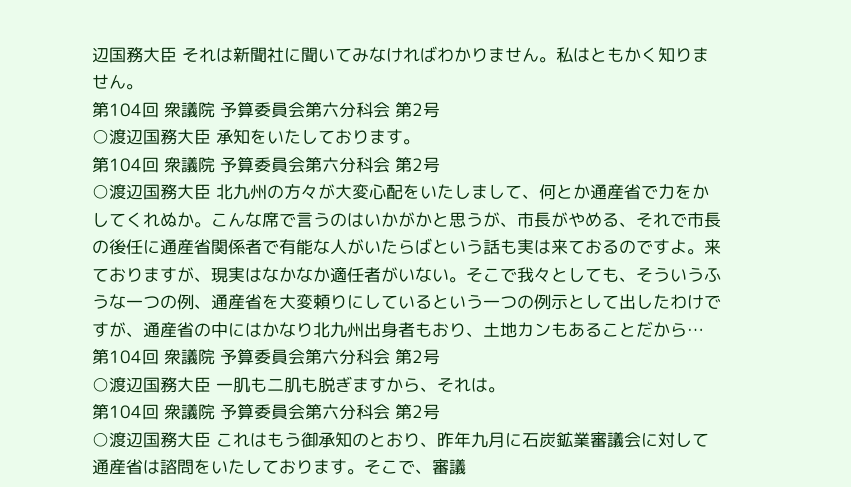辺国務大臣 それは新聞社に聞いてみなければわかりません。私はともかく知りません。
第104回 衆議院 予算委員会第六分科会 第2号
○渡辺国務大臣 承知をいたしております。
第104回 衆議院 予算委員会第六分科会 第2号
○渡辺国務大臣 北九州の方々が大変心配をいたしまして、何とか通産省で力をかしてくれぬか。こんな席で言うのはいかがかと思うが、市長がやめる、それで市長の後任に通産省関係者で有能な人がいたらばという話も実は来ておるのですよ。来ておりますが、現実はなかなか適任者がいない。そこで我々としても、そういうふうな一つの例、通産省を大変頼りにしているという一つの例示として出したわけですが、通産省の中にはかなり北九州出身者もおり、土地カンもあることだから…
第104回 衆議院 予算委員会第六分科会 第2号
○渡辺国務大臣 一肌も二肌も脱ぎますから、それは。
第104回 衆議院 予算委員会第六分科会 第2号
○渡辺国務大臣 これはもう御承知のとおり、昨年九月に石炭鉱業審議会に対して通産省は諮問をいたしております。そこで、審議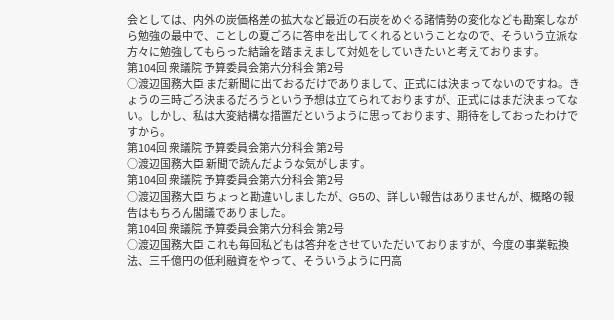会としては、内外の炭価格差の拡大など最近の石炭をめぐる諸情勢の変化なども勘案しながら勉強の最中で、ことしの夏ごろに答申を出してくれるということなので、そういう立派な方々に勉強してもらった結論を踏まえまして対処をしていきたいと考えております。
第104回 衆議院 予算委員会第六分科会 第2号
○渡辺国務大臣 まだ新聞に出ておるだけでありまして、正式には決まってないのですね。きょうの三時ごろ決まるだろうという予想は立てられておりますが、正式にはまだ決まってない。しかし、私は大変結構な措置だというように思っております、期待をしておったわけですから。
第104回 衆議院 予算委員会第六分科会 第2号
○渡辺国務大臣 新聞で読んだような気がします。
第104回 衆議院 予算委員会第六分科会 第2号
○渡辺国務大臣 ちょっと勘違いしましたが、G5の、詳しい報告はありませんが、概略の報告はもちろん閣議でありました。
第104回 衆議院 予算委員会第六分科会 第2号
○渡辺国務大臣 これも毎回私どもは答弁をさせていただいておりますが、今度の事業転換法、三千億円の低利融資をやって、そういうように円高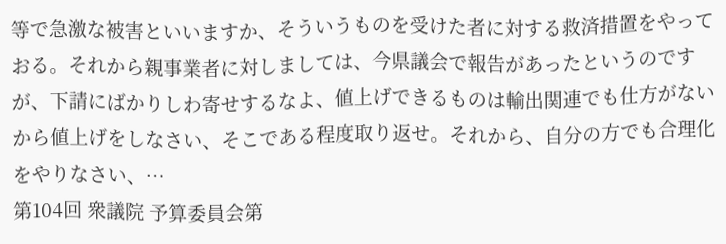等で急激な被害といいますか、そういうものを受けた者に対する救済措置をやっておる。それから親事業者に対しましては、今県議会で報告があったというのですが、下請にばかりしわ寄せするなよ、値上げできるものは輸出関連でも仕方がないから値上げをしなさい、そこである程度取り返せ。それから、自分の方でも合理化をやりなさい、…
第104回 衆議院 予算委員会第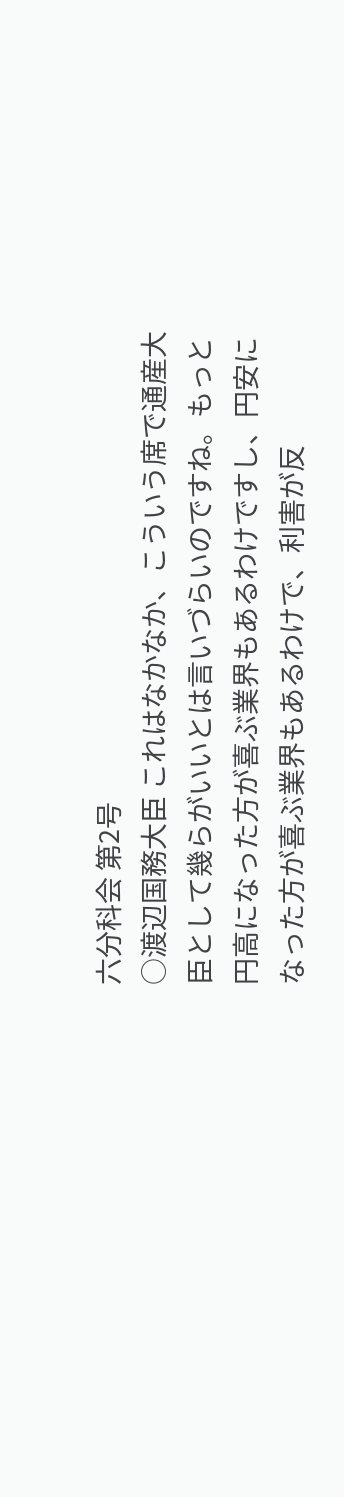六分科会 第2号
○渡辺国務大臣 これはなかなか、こういう席で通産大臣として幾らがいいとは言いづらいのですね。もっと円高になった方が喜ぶ業界もあるわけですし、円安になった方が喜ぶ業界もあるわけで、利害が反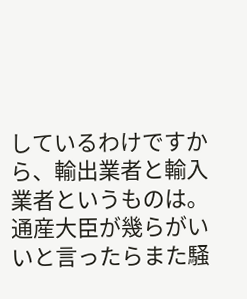しているわけですから、輸出業者と輸入業者というものは。通産大臣が幾らがいいと言ったらまた騒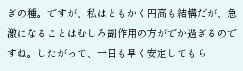ぎの種。ですが、私はともかく円高も結構だが、急激になることはむしろ副作用の方がでか過ぎるのですね。したがって、一日も早く安定してもら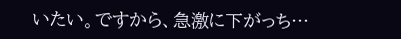いたい。ですから、急激に下がっち…